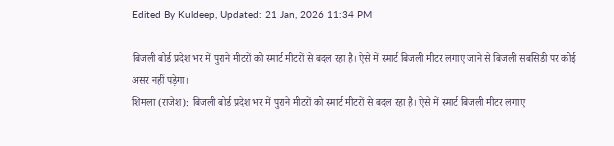Edited By Kuldeep, Updated: 21 Jan, 2026 11:34 PM

बिजली बोर्ड प्रदेश भर में पुराने मीटरों को स्मार्ट मीटरों से बदल रहा है। ऐसे में स्मार्ट बिजली मीटर लगाए जाने से बिजली सबसिडी पर कोई असर नहीं पड़ेगा।
शिमला (राजेश): बिजली बोर्ड प्रदेश भर में पुराने मीटरों को स्मार्ट मीटरों से बदल रहा है। ऐसे में स्मार्ट बिजली मीटर लगाए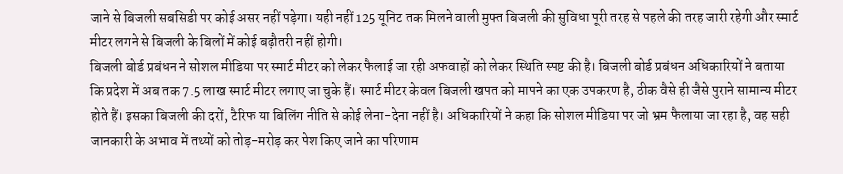जाने से बिजली सबसिडी पर कोई असर नहीं पड़ेगा। यही नहीं 125 यूनिट तक मिलने वाली मुफ्त बिजली की सुविधा पूरी तरह से पहले की तरह जारी रहेगी और स्मार्ट मीटर लगने से बिजली के बिलों में कोई बढ़ौतरी नहीं होगी।
बिजली बोर्ड प्रबंधन ने सोशल मीडिया पर स्मार्ट मीटर को लेकर फैलाई जा रही अफवाहों को लेकर स्थिति स्पष्ट की है। बिजली बोर्ड प्रबंधन अधिकारियों ने बताया कि प्रदेश में अब तक 7.5 लाख स्मार्ट मीटर लगाए जा चुके हैं। स्मार्ट मीटर केवल बिजली खपत को मापने का एक उपकरण है, ठीक वैसे ही जैसे पुराने सामान्य मीटर होते हैं। इसका बिजली की दरों, टैरिफ या बिलिंग नीति से कोई लेना-देना नहीं है। अधिकारियों ने कहा कि सोशल मीडिया पर जो भ्रम फैलाया जा रहा है, वह सही जानकारी के अभाव में तथ्यों को तोड़-मरोड़ कर पेश किए जाने का परिणाम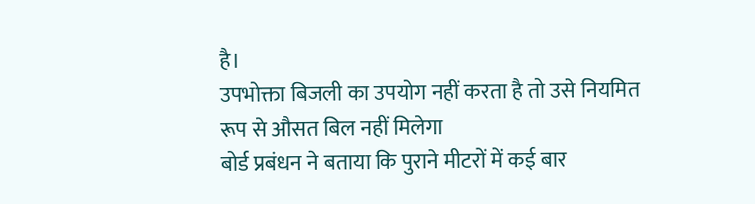है।
उपभोक्ता बिजली का उपयोग नहीं करता है तो उसे नियमित रूप से औसत बिल नहीं मिलेगा
बोर्ड प्रबंधन ने बताया कि पुराने मीटरों में कई बार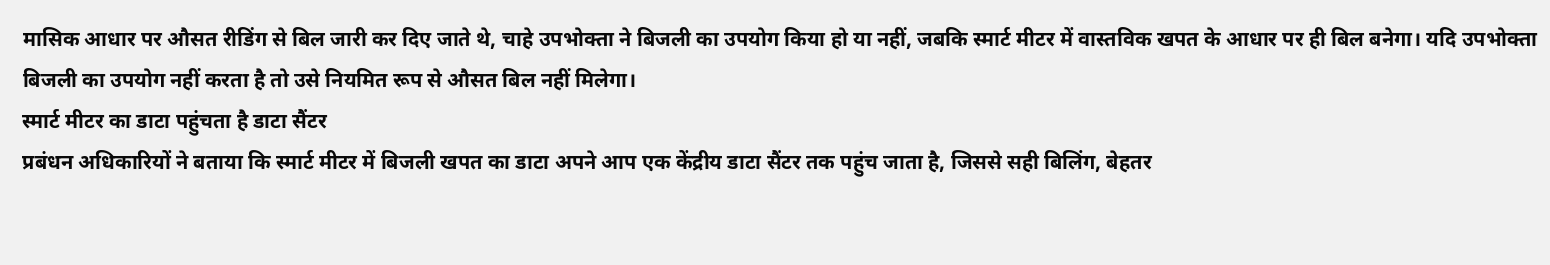मासिक आधार पर औसत रीडिंग से बिल जारी कर दिए जाते थे, चाहे उपभोक्ता ने बिजली का उपयोग किया हो या नहीं, जबकि स्मार्ट मीटर में वास्तविक खपत के आधार पर ही बिल बनेगा। यदि उपभोक्ता बिजली का उपयोग नहीं करता है तो उसे नियमित रूप से औसत बिल नहीं मिलेगा।
स्मार्ट मीटर का डाटा पहुंचता है डाटा सैंटर
प्रबंधन अधिकारियों ने बताया कि स्मार्ट मीटर में बिजली खपत का डाटा अपने आप एक केंद्रीय डाटा सैंटर तक पहुंच जाता है, जिससे सही बिलिंग, बेहतर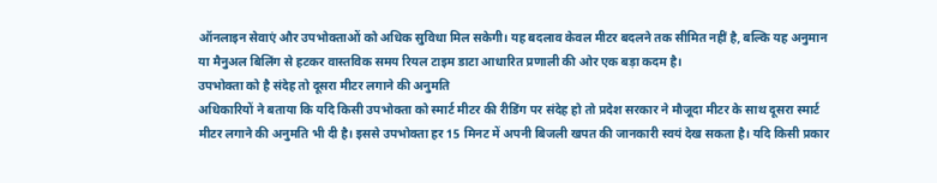ऑनलाइन सेवाएं और उपभोक्ताओं को अधिक सुविधा मिल सकेगी। यह बदलाव केवल मीटर बदलने तक सीमित नहीं है, बल्कि यह अनुमान या मैनुअल बिलिंग से हटकर वास्तविक समय रियल टाइम डाटा आधारित प्रणाली की ओर एक बड़ा कदम है।
उपभोक्ता को है संदेह तो दूसरा मीटर लगाने की अनुमति
अधिकारियों ने बताया कि यदि किसी उपभोक्ता को स्मार्ट मीटर की रीडिंग पर संदेह हो तो प्रदेश सरकार ने मौजूदा मीटर के साथ दूसरा स्मार्ट मीटर लगाने की अनुमति भी दी है। इससे उपभोक्ता हर 15 मिनट में अपनी बिजली खपत की जानकारी स्वयं देख सकता है। यदि किसी प्रकार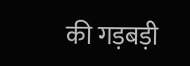की गड़बड़ी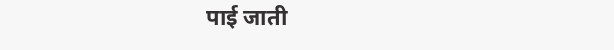पाई जाती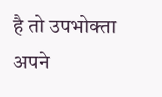है तो उपभोक्ता अपने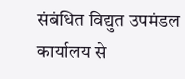संबंधित विद्युत उपमंडल कार्यालय से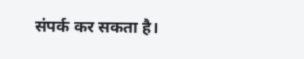संपर्क कर सकता है।